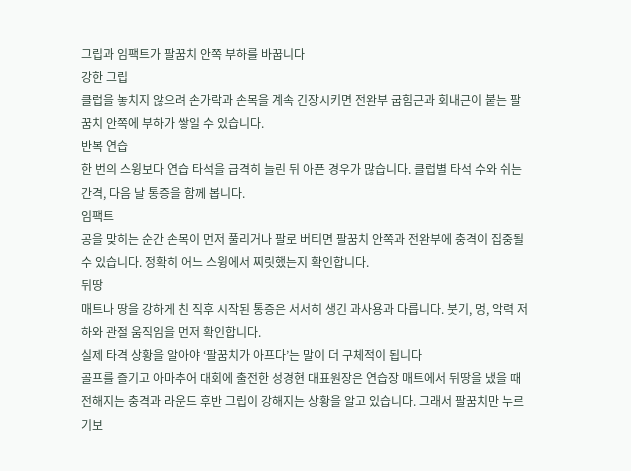그립과 임팩트가 팔꿈치 안쪽 부하를 바꿉니다
강한 그립
클럽을 놓치지 않으려 손가락과 손목을 계속 긴장시키면 전완부 굽힘근과 회내근이 붙는 팔꿈치 안쪽에 부하가 쌓일 수 있습니다.
반복 연습
한 번의 스윙보다 연습 타석을 급격히 늘린 뒤 아픈 경우가 많습니다. 클럽별 타석 수와 쉬는 간격, 다음 날 통증을 함께 봅니다.
임팩트
공을 맞히는 순간 손목이 먼저 풀리거나 팔로 버티면 팔꿈치 안쪽과 전완부에 충격이 집중될 수 있습니다. 정확히 어느 스윙에서 찌릿했는지 확인합니다.
뒤땅
매트나 땅을 강하게 친 직후 시작된 통증은 서서히 생긴 과사용과 다릅니다. 붓기, 멍, 악력 저하와 관절 움직임을 먼저 확인합니다.
실제 타격 상황을 알아야 ‘팔꿈치가 아프다’는 말이 더 구체적이 됩니다
골프를 즐기고 아마추어 대회에 출전한 성경현 대표원장은 연습장 매트에서 뒤땅을 냈을 때 전해지는 충격과 라운드 후반 그립이 강해지는 상황을 알고 있습니다. 그래서 팔꿈치만 누르기보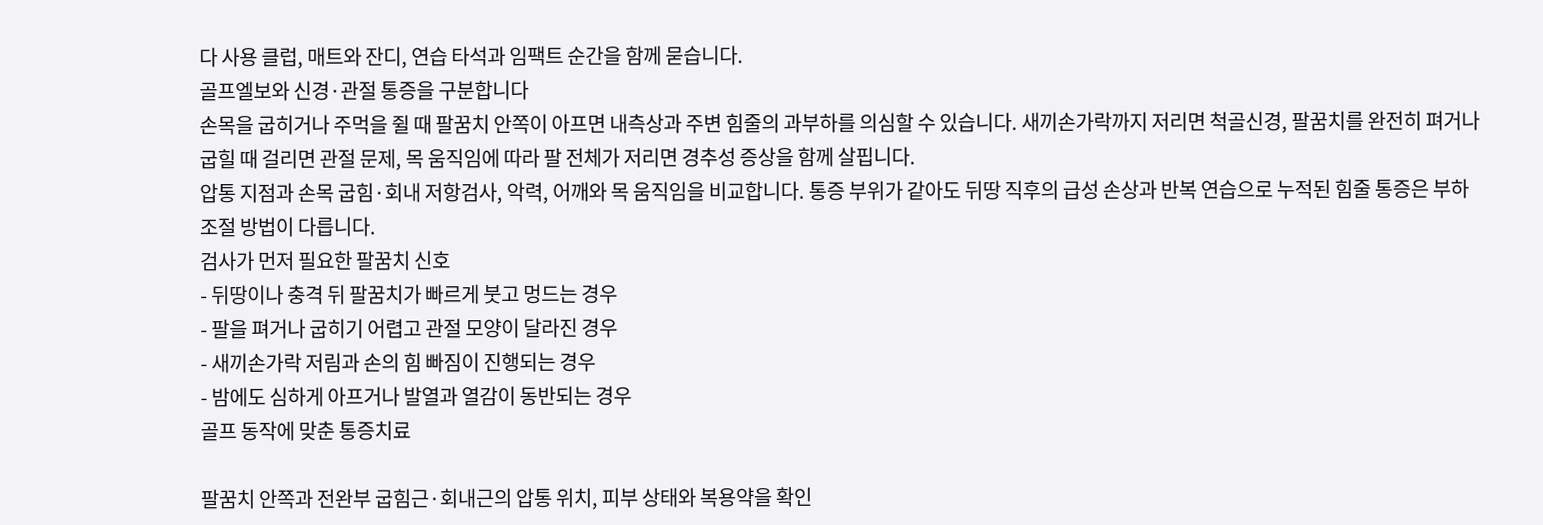다 사용 클럽, 매트와 잔디, 연습 타석과 임팩트 순간을 함께 묻습니다.
골프엘보와 신경·관절 통증을 구분합니다
손목을 굽히거나 주먹을 쥘 때 팔꿈치 안쪽이 아프면 내측상과 주변 힘줄의 과부하를 의심할 수 있습니다. 새끼손가락까지 저리면 척골신경, 팔꿈치를 완전히 펴거나 굽힐 때 걸리면 관절 문제, 목 움직임에 따라 팔 전체가 저리면 경추성 증상을 함께 살핍니다.
압통 지점과 손목 굽힘·회내 저항검사, 악력, 어깨와 목 움직임을 비교합니다. 통증 부위가 같아도 뒤땅 직후의 급성 손상과 반복 연습으로 누적된 힘줄 통증은 부하 조절 방법이 다릅니다.
검사가 먼저 필요한 팔꿈치 신호
- 뒤땅이나 충격 뒤 팔꿈치가 빠르게 붓고 멍드는 경우
- 팔을 펴거나 굽히기 어렵고 관절 모양이 달라진 경우
- 새끼손가락 저림과 손의 힘 빠짐이 진행되는 경우
- 밤에도 심하게 아프거나 발열과 열감이 동반되는 경우
골프 동작에 맞춘 통증치료

팔꿈치 안쪽과 전완부 굽힘근·회내근의 압통 위치, 피부 상태와 복용약을 확인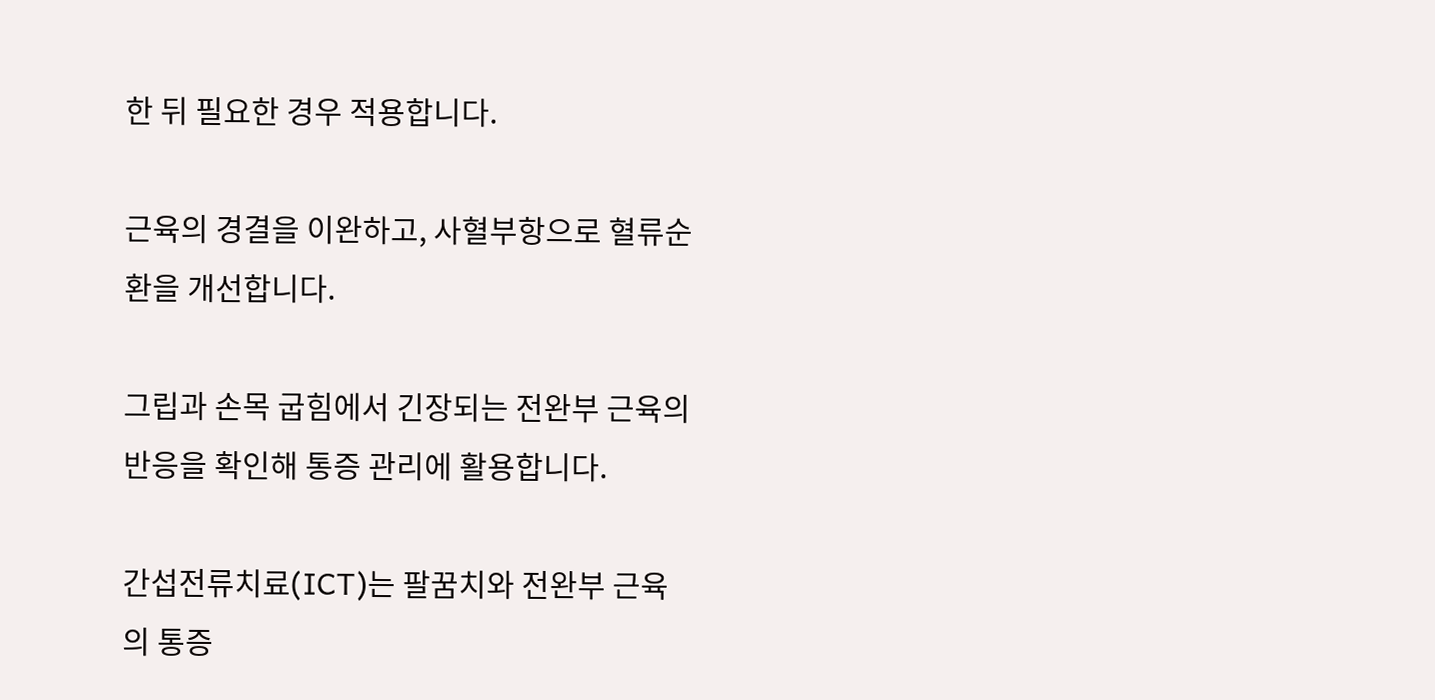한 뒤 필요한 경우 적용합니다.

근육의 경결을 이완하고, 사혈부항으로 혈류순환을 개선합니다.

그립과 손목 굽힘에서 긴장되는 전완부 근육의 반응을 확인해 통증 관리에 활용합니다.

간섭전류치료(ICT)는 팔꿈치와 전완부 근육의 통증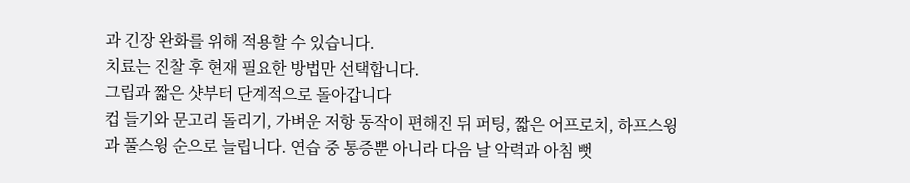과 긴장 완화를 위해 적용할 수 있습니다.
치료는 진찰 후 현재 필요한 방법만 선택합니다.
그립과 짧은 샷부터 단계적으로 돌아갑니다
컵 들기와 문고리 돌리기, 가벼운 저항 동작이 편해진 뒤 퍼팅, 짧은 어프로치, 하프스윙과 풀스윙 순으로 늘립니다. 연습 중 통증뿐 아니라 다음 날 악력과 아침 뻣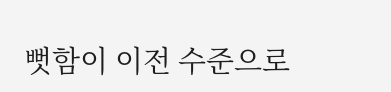뻣함이 이전 수준으로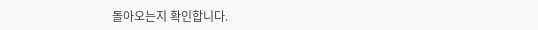돌아오는지 확인합니다.